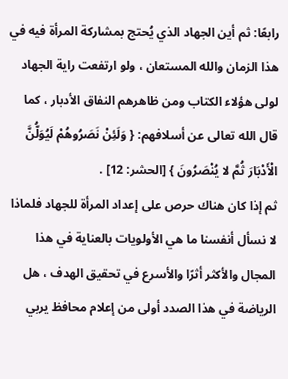رابعًا: ثم أين الجهاد الذي يُحتج بمشاركة المرأة فيه في هذا الزمان والله المستعان ، ولو ارتفعت راية الجهاد لولى هؤلاء الكتاب ومن ظاهرهم النفاق الأدبار ، كما قال الله تعالى عن أسلافهم: { وَلَئِنْ نَصَرُوهُمْ لَيُوَلُّنَّ الْأَدْبَارَ ثُمَّ لا يُنْصَرُونَ } [الحشر: 12] .
ثم إذا كان هناك حرص على إعداد المرأة للجهاد فلماذا لا نسأل أنفسنا ما هي الأولويات بالعناية في هذا المجال والأكثر أثرًا والأسرع في تحقيق الهدف ، هل الرياضة في هذا الصدد أولى من إعلام محافظ يربي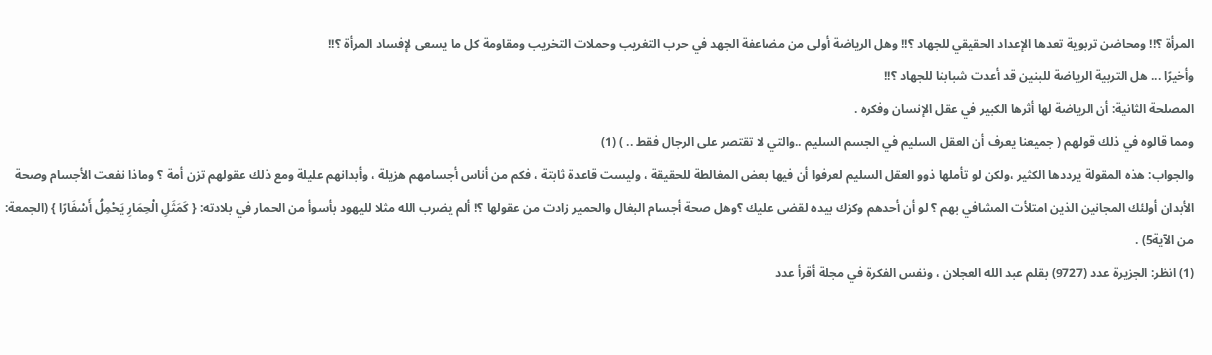المرأة ؟!! ومحاضن تربوية تعدها الإعداد الحقيقي للجهاد ؟!! وهل الرياضة أولى من مضاعفة الجهد في حرب التغريب وحملات التخريب ومقاومة كل ما يسعى لإفساد المرأة ؟!!
وأخيرًا ... هل التربية الرياضة للبنين قد أعدت شبابنا للجهاد ؟!!
المصلحة الثانية: أن الرياضة لها أثرها الكبير في عقل الإنسان وفكره .
ومما قالوه في ذلك قولهم ( جميعنا يعرف أن العقل السليم في الجسم السليم ..والتي لا تقتصر على الرجال فقط .. ) (1)
والجواب: هذه المقولة يرددها الكثير ،ولكن لو تأملها ذوو العقل السليم لعرفوا أن فيها بعض المغالطة للحقيقة ، وليست قاعدة ثابتة ، فكم من أناس أجسامهم هزيلة ، وأبدانهم عليلة ومع ذلك عقولهم تزن أمة ؟ وماذا نفعت الأجسام وصحة الأبدان أولئك المجانين الذين امتلأت المشافي بهم ؟ لو أن أحدهم وكزك بيده لقضى عليك ؟وهل صحة أجسام البغال والحمير زادت من عقولها ؟! ألم يضرب الله مثلا لليهود بأسوأ من الحمار في بلادته: { كَمَثَلِ الْحِمَارِ يَحْمِلُ أَسْفَارًا } (الجمعة: من الآية5) .
(1) انظر: الجزيرة عدد (9727) بقلم عبد الله العجلان ، ونفس الفكرة في مجلة أقرأ عدد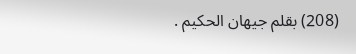(208) بقلم جيهان الحكيم .